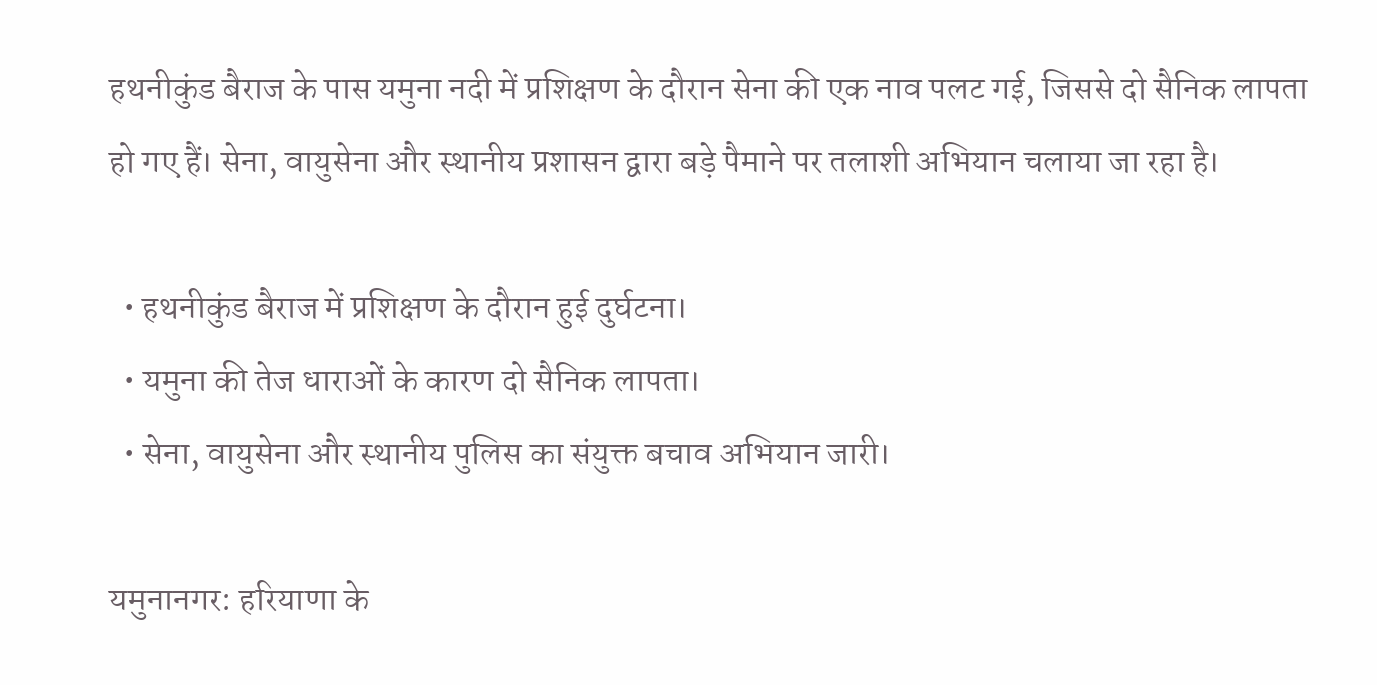हथनीकुंड बैराज के पास यमुना नदी में प्रशिक्षण के दौरान सेना की एक नाव पलट गई, जिससे दो सैनिक लापता हो गए हैं। सेना, वायुसेना और स्थानीय प्रशासन द्वारा बड़े पैमाने पर तलाशी अभियान चलाया जा रहा है।

  • हथनीकुंड बैराज में प्रशिक्षण के दौरान हुई दुर्घटना।
  • यमुना की तेज धाराओं के कारण दो सैनिक लापता।
  • सेना, वायुसेना और स्थानीय पुलिस का संयुक्त बचाव अभियान जारी।

यमुनानगर: हरियाणा के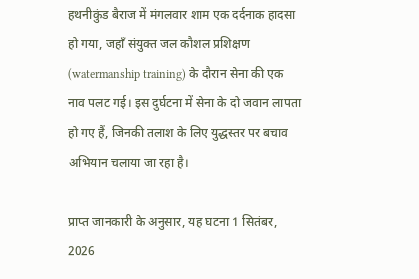हथनीकुंड बैराज में मंगलवार शाम एक दर्दनाक हादसा हो गया, जहाँ संयुक्त जल कौशल प्रशिक्षण (watermanship training) के दौरान सेना की एक नाव पलट गई। इस दुर्घटना में सेना के दो जवान लापता हो गए हैं, जिनकी तलाश के लिए युद्धस्तर पर बचाव अभियान चलाया जा रहा है।

प्राप्त जानकारी के अनुसार, यह घटना 1 सितंबर, 2026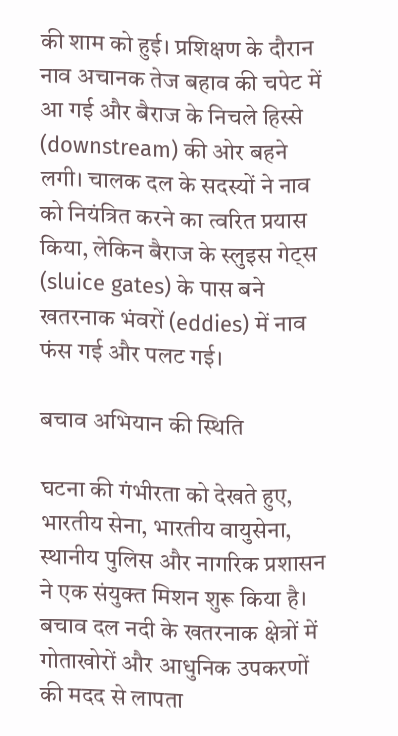की शाम को हुई। प्रशिक्षण के दौरान नाव अचानक तेज बहाव की चपेट में आ गई और बैराज के निचले हिस्से (downstream) की ओर बहने लगी। चालक दल के सदस्यों ने नाव को नियंत्रित करने का त्वरित प्रयास किया, लेकिन बैराज के स्लुइस गेट्स (sluice gates) के पास बने खतरनाक भंवरों (eddies) में नाव फंस गई और पलट गई।

बचाव अभियान की स्थिति

घटना की गंभीरता को देखते हुए, भारतीय सेना, भारतीय वायुसेना, स्थानीय पुलिस और नागरिक प्रशासन ने एक संयुक्त मिशन शुरू किया है। बचाव दल नदी के खतरनाक क्षेत्रों में गोताखोरों और आधुनिक उपकरणों की मदद से लापता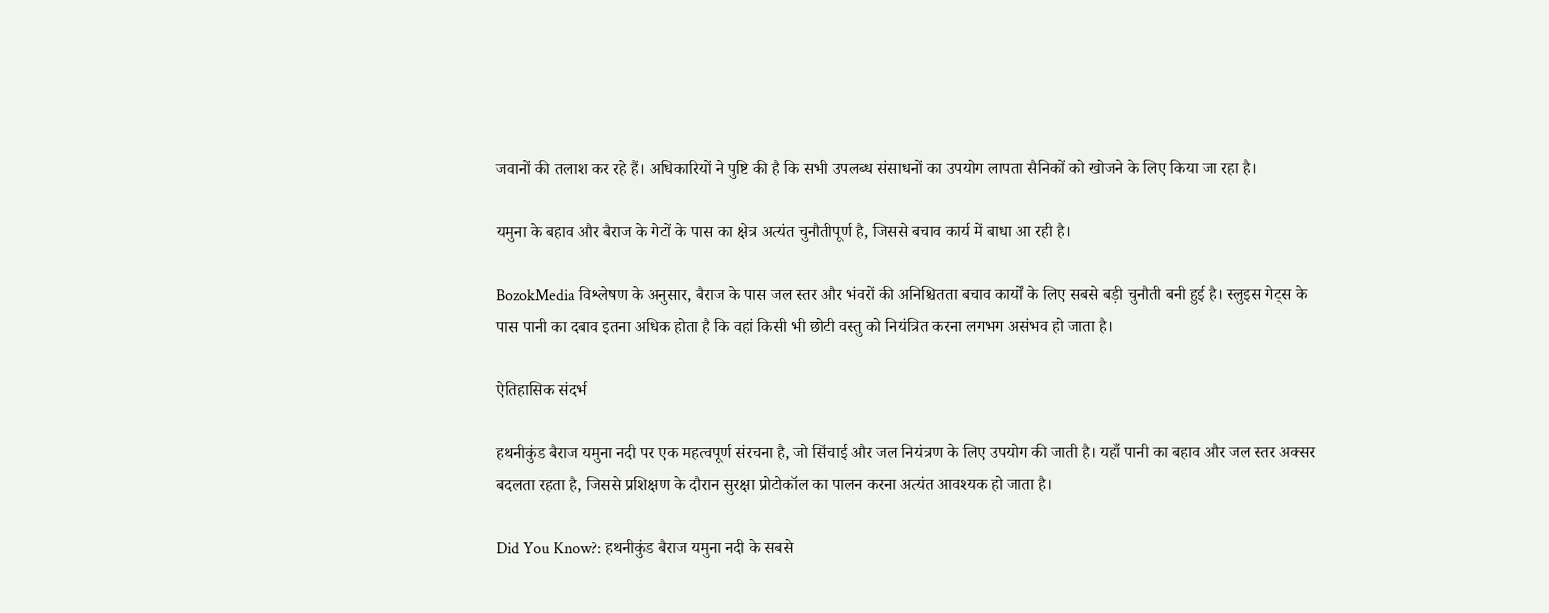जवानों की तलाश कर रहे हैं। अधिकारियों ने पुष्टि की है कि सभी उपलब्ध संसाधनों का उपयोग लापता सैनिकों को खोजने के लिए किया जा रहा है।

यमुना के बहाव और बैराज के गेटों के पास का क्षेत्र अत्यंत चुनौतीपूर्ण है, जिससे बचाव कार्य में बाधा आ रही है।

BozokMedia विश्लेषण के अनुसार, बैराज के पास जल स्तर और भंवरों की अनिश्चितता बचाव कार्यों के लिए सबसे बड़ी चुनौती बनी हुई है। स्लुइस गेट्स के पास पानी का दबाव इतना अधिक होता है कि वहां किसी भी छोटी वस्तु को नियंत्रित करना लगभग असंभव हो जाता है।

ऐतिहासिक संदर्भ

हथनीकुंड बैराज यमुना नदी पर एक महत्वपूर्ण संरचना है, जो सिंचाई और जल नियंत्रण के लिए उपयोग की जाती है। यहाँ पानी का बहाव और जल स्तर अक्सर बदलता रहता है, जिससे प्रशिक्षण के दौरान सुरक्षा प्रोटोकॉल का पालन करना अत्यंत आवश्यक हो जाता है।

Did You Know?: हथनीकुंड बैराज यमुना नदी के सबसे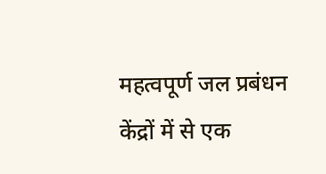महत्वपूर्ण जल प्रबंधन केंद्रों में से एक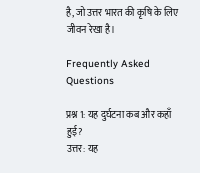है, जो उत्तर भारत की कृषि के लिए जीवन रेखा है।

Frequently Asked Questions

प्रश्न 1: यह दुर्घटना कब और कहाँ हुई?
उत्तर: यह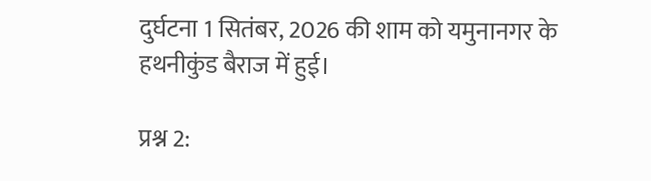दुर्घटना 1 सितंबर, 2026 की शाम को यमुनानगर के हथनीकुंड बैराज में हुई।

प्रश्न 2: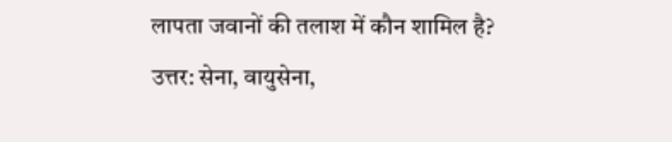लापता जवानों की तलाश में कौन शामिल है?
उत्तर: सेना, वायुसेना,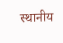स्थानीय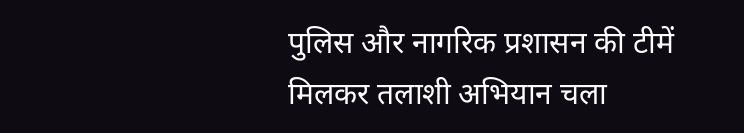पुलिस और नागरिक प्रशासन की टीमें मिलकर तलाशी अभियान चला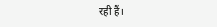रही हैं।